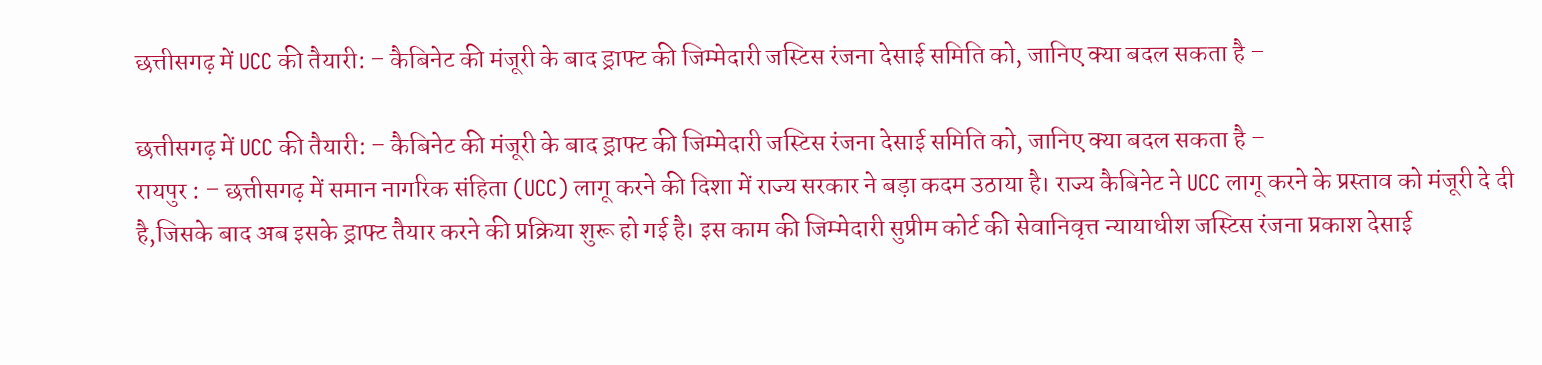छत्तीसगढ़ में UCC की तैयारी: – कैबिनेट की मंजूरी के बाद ड्राफ्ट की जिम्मेदारी जस्टिस रंजना देसाई समिति को, जानिए क्या बदल सकता है –

छत्तीसगढ़ में UCC की तैयारी: – कैबिनेट की मंजूरी के बाद ड्राफ्ट की जिम्मेदारी जस्टिस रंजना देसाई समिति को, जानिए क्या बदल सकता है –
रायपुर : – छत्तीसगढ़ में समान नागरिक संहिता (UCC) लागू करने की दिशा में राज्य सरकार ने बड़ा कदम उठाया है। राज्य कैबिनेट ने UCC लागू करने के प्रस्ताव को मंजूरी दे दी है,जिसके बाद अब इसके ड्राफ्ट तैयार करने की प्रक्रिया शुरू हो गई है। इस काम की जिम्मेदारी सुप्रीम कोर्ट की सेवानिवृत्त न्यायाधीश जस्टिस रंजना प्रकाश देसाई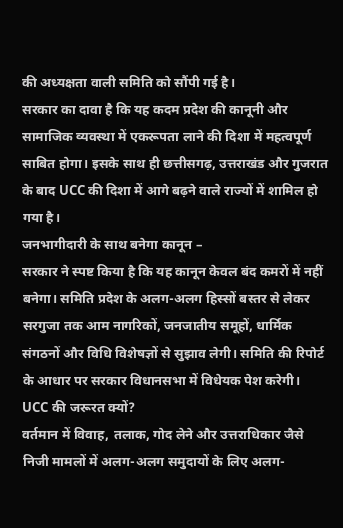की अध्यक्षता वाली समिति को सौंपी गई है।
सरकार का दावा है कि यह कदम प्रदेश की कानूनी और सामाजिक व्यवस्था में एकरूपता लाने की दिशा में महत्वपूर्ण साबित होगा। इसके साथ ही छत्तीसगढ़, उत्तराखंड और गुजरात के बाद UCC की दिशा में आगे बढ़ने वाले राज्यों में शामिल हो गया है।
जनभागीदारी के साथ बनेगा कानून –
सरकार ने स्पष्ट किया है कि यह कानून केवल बंद कमरों में नहीं बनेगा। समिति प्रदेश के अलग-अलग हिस्सों बस्तर से लेकर सरगुजा तक आम नागरिकों, जनजातीय समूहों, धार्मिक संगठनों और विधि विशेषज्ञों से सुझाव लेगी। समिति की रिपोर्ट के आधार पर सरकार विधानसभा में विधेयक पेश करेगी।
UCC की जरूरत क्यों?
वर्तमान में विवाह, तलाक, गोद लेने और उत्तराधिकार जैसे निजी मामलों में अलग-अलग समुदायों के लिए अलग-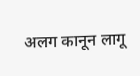अलग कानून लागू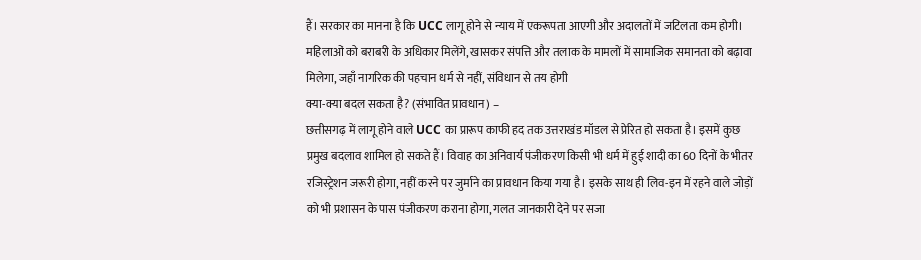हैं। सरकार का मानना है कि UCC लागू होने से न्याय में एकरूपता आएगी और अदालतों में जटिलता कम होगी। महिलाओं को बराबरी के अधिकार मिलेंगे, खासकर संपत्ति और तलाक के मामलों में सामाजिक समानता को बढ़ावा मिलेगा, जहाँ नागरिक की पहचान धर्म से नहीं, संविधान से तय होगी
क्या-क्या बदल सकता है? (संभावित प्रावधान) –
छत्तीसगढ़ में लागू होने वाले UCC का प्रारूप काफी हद तक उत्तराखंड मॉडल से प्रेरित हो सकता है। इसमें कुछ प्रमुख बदलाव शामिल हो सकते हैं। विवाह का अनिवार्य पंजीकरण किसी भी धर्म में हुई शादी का 60 दिनों के भीतर रजिस्ट्रेशन जरूरी होगा, नहीं करने पर जुर्माने का प्रावधान किया गया है। इसके साथ ही लिव-इन में रहने वाले जोड़ों को भी प्रशासन के पास पंजीकरण कराना होगा, गलत जानकारी देने पर सजा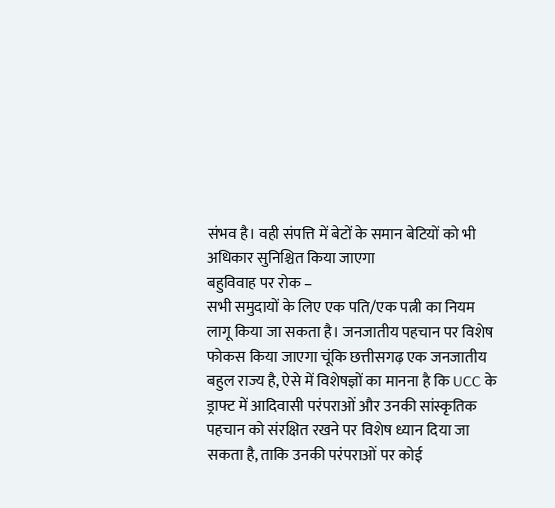संभव है। वही संपत्ति में बेटों के समान बेटियों को भी अधिकार सुनिश्चित किया जाएगा
बहुविवाह पर रोक –
सभी समुदायों के लिए एक पति/एक पत्नी का नियम लागू किया जा सकता है। जनजातीय पहचान पर विशेष फोकस किया जाएगा चूंकि छत्तीसगढ़ एक जनजातीय बहुल राज्य है, ऐसे में विशेषज्ञों का मानना है कि UCC के ड्राफ्ट में आदिवासी परंपराओं और उनकी सांस्कृतिक पहचान को संरक्षित रखने पर विशेष ध्यान दिया जा सकता है, ताकि उनकी परंपराओं पर कोई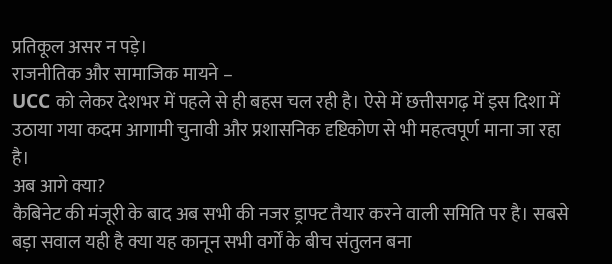प्रतिकूल असर न पड़े।
राजनीतिक और सामाजिक मायने –
UCC को लेकर देशभर में पहले से ही बहस चल रही है। ऐसे में छत्तीसगढ़ में इस दिशा में उठाया गया कदम आगामी चुनावी और प्रशासनिक दृष्टिकोण से भी महत्वपूर्ण माना जा रहा है।
अब आगे क्या?
कैबिनेट की मंजूरी के बाद अब सभी की नजर ड्राफ्ट तैयार करने वाली समिति पर है। सबसे बड़ा सवाल यही है क्या यह कानून सभी वर्गों के बीच संतुलन बना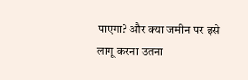पाएगा? और क्या जमीन पर इसे लागू करना उतना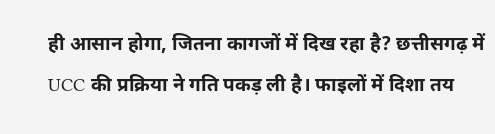ही आसान होगा, जितना कागजों में दिख रहा है? छत्तीसगढ़ में UCC की प्रक्रिया ने गति पकड़ ली है। फाइलों में दिशा तय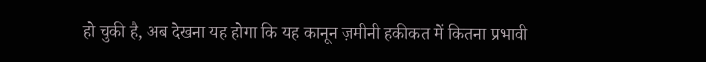हो चुकी है, अब देखना यह होगा कि यह कानून ज़मीनी हकीकत में कितना प्रभावी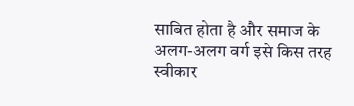साबित होता है और समाज के अलग-अलग वर्ग इसे किस तरह स्वीकार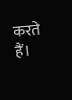करते हैं।